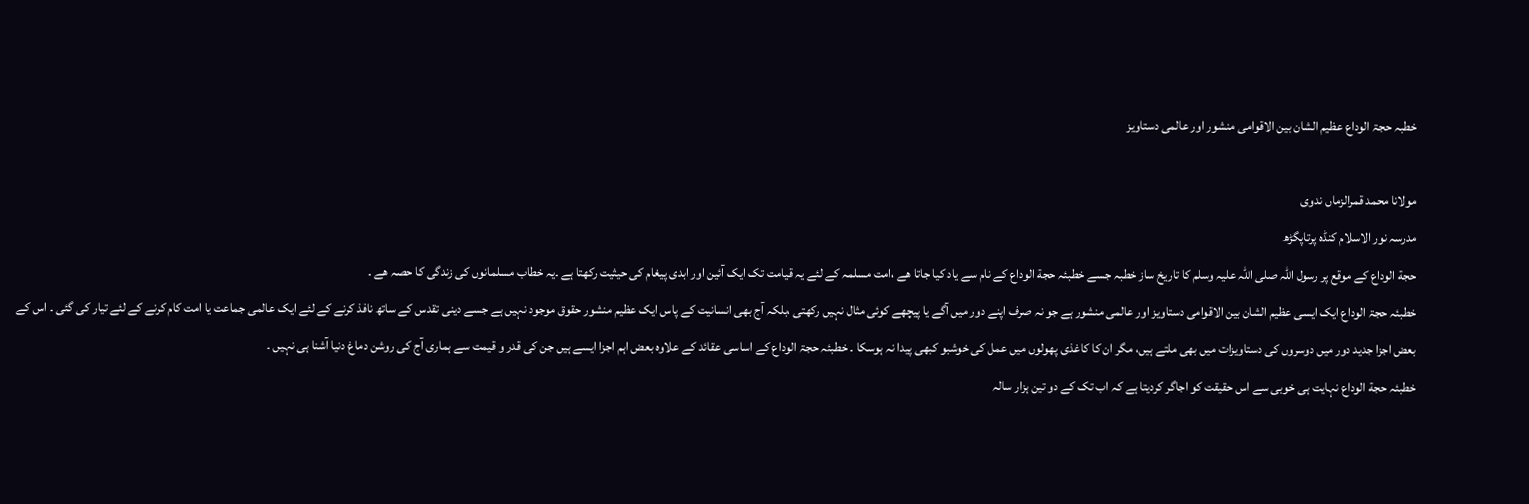خطبہ حجۃ الوداع عظیم الشان بین الاقوامی منشور اور عالمی دستاویز

مولانا محمد قمرالزماں ندوی
مدرسہ نور الاسلام کنڈہ پرتاپگڑھ
حجة الوداع کے موقع پر رسول اللہ صلی اللہ علیہ وسلم کا تاریخ ساز خطبہ جسے خطبئہ حجة الوداع کے نام سے یاد کیا جاتا ھے ،امت مسلمہ کے لئے یہ قیامت تک ایک آئین اور ابدی پیغام کی حیثیت رکھتا ہے ۔یہ خطاب مسلمانوں کی زندگی کا حصہ ھے ۔
خطبئہ حجۃ الوداع ایک ایسی عظیم الشان بین الاقوامی دستاویز اور عالمی منشور ہے جو نہ صرف اپنے دور میں آگے یا پیچھے کوئی مثال نہیں رکھتی ،بلکہ آج بھی انسانیت کے پاس ایک عظیم منشور حقوق موجود نہیں ہے جسے دینی تقدس کے ساتھ نافذ کرنے کے لئے ایک عالمی جماعت یا امت کام کرنے کے لئے تیار کی گئی ۔ اس کے بعض اجزا جدید دور میں دوسروں کی دستاویزات میں بھی ملتے ہیں، مگر ان کا کاغذی پھولوں میں عمل کی خوشبو کبھی پیدا نہ ہوسکا ۔ خطبئہ حجۃ الوداع کے اساسی عقائد کے علاوہ بعض اہم اجزا ایسے ہیں جن کی قدر و قیمت سے ہماری آج کی روشن دماغ دنیا آشنا ہی نہیں ۔
خطبئہ حجة الوداع نہایت ہی خوبی سے اس حقیقت کو اجاگر کردیتا ہے کہ اب تک کے دو تین ہزار سالہ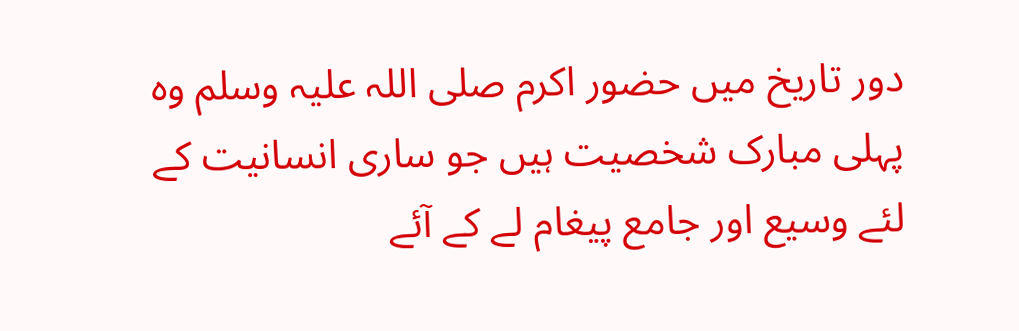دور تاریخ میں حضور اکرم صلی اللہ علیہ وسلم وہ پہلی مبارک شخصیت ہیں جو ساری انسانیت کے لئے وسیع اور جامع پیغام لے کے آئے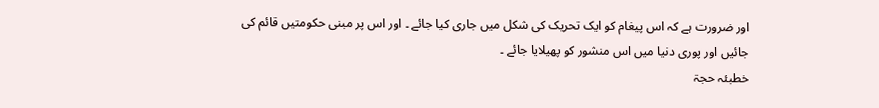اور ضرورت ہے کہ اس پیغام کو ایک تحریک کی شکل میں جاری کیا جائے ۔ اور اس پر مبنی حکومتیں قائم کی جائیں اور پوری دنیا میں اس منشور کو پھیلایا جائے ۔
خطبئہ حجۃ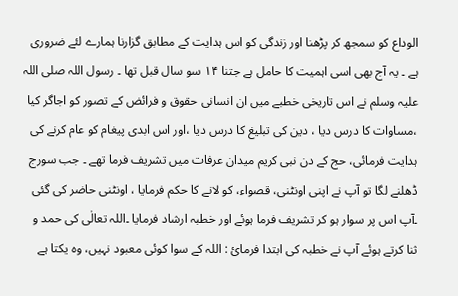الوداع کو سمجھ کر پڑھنا اور زندگی کو اس ہدایت کے مطابق گزارنا ہمارے لئے ضروری ہے ۔ یہ آج بھی اسی اہمیت کا حامل ہے جتنا ۱۴ سو سال قبل تھا ۔ رسول اللہ صلی اللہ علیہ وسلم نے اس تاریخی خطبے میں ان انسانی حقوق و فرائض کے تصور کو اجاگر کیا ،مساوات کا درس دیا ، دین کی تبلیغ کا درس دیا ،اور اس ابدی پیغام کو عام کرنے کی ہدایت فرمائی، حج کے دن نبی کریم میدان عرفات میں تشریف فرما تھے ۔ جب سورج ڈھلنے لگا تو آپ نے اپنی اونٹنی، قصواء، کو لانے کا حکم فرمایا ، اونٹنی حاضر کی گئی ۔آپ اس پر سوار ہو کر تشریف فرما ہوئے اور خطبہ ارشاد فرمایا ۔اللہ تعالٰی کی حمد و ثنا کرتے ہوئے آپ نے خطبہ کی ابتدا فرمائ : اللہ کے سوا کوئی معبود نہیں، وہ یکتا ہے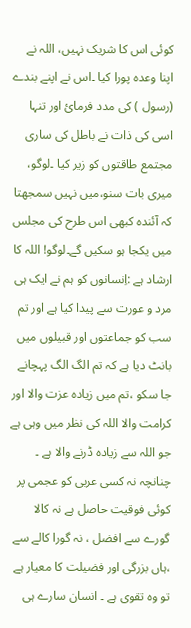کوئی اس کا شریک نہیں، اللہ نے اپنا وعدہ پورا کیا ۔اس نے اپنے بندے (رسول ) کی مدد فرمائ اور تنہا اسی کی ذات نے باطل کی ساری مجتمع طاقتوں کو زیر کیا ۔لوگو، میری بات سنو،میں نہیں سمجھتا کہ آئندہ کبھی اس طرح کی مجلس میں یکجا ہو سکیں گے۔لوگو! اللہ کا ارشاد ہے :اِنسانوں کو ہم نے ایک ہی مرد و عورت سے پیدا کیا ہے اور تم سب کو جماعتوں اور قبیلوں میں بانٹ دیا ہے کہ تم الگ الگ پہچانے جا سکو ،تم میں زیادہ عزت والا اور کرامت والا اللہ کی نظر میں وہی ہے جو اللہ سے زیادہ ڈرنے والا ہے ۔ چنانچہ نہ کسی عربی کو عجمی پر کوئی فوقیت حاصل ہے نہ کالا گورے سے افضل ، نہ گورا کالے سے ،ہاں بزرگی اور فضیلت کا معیار ہے تو وہ تقوی ہے ۔ انسان سارے ہی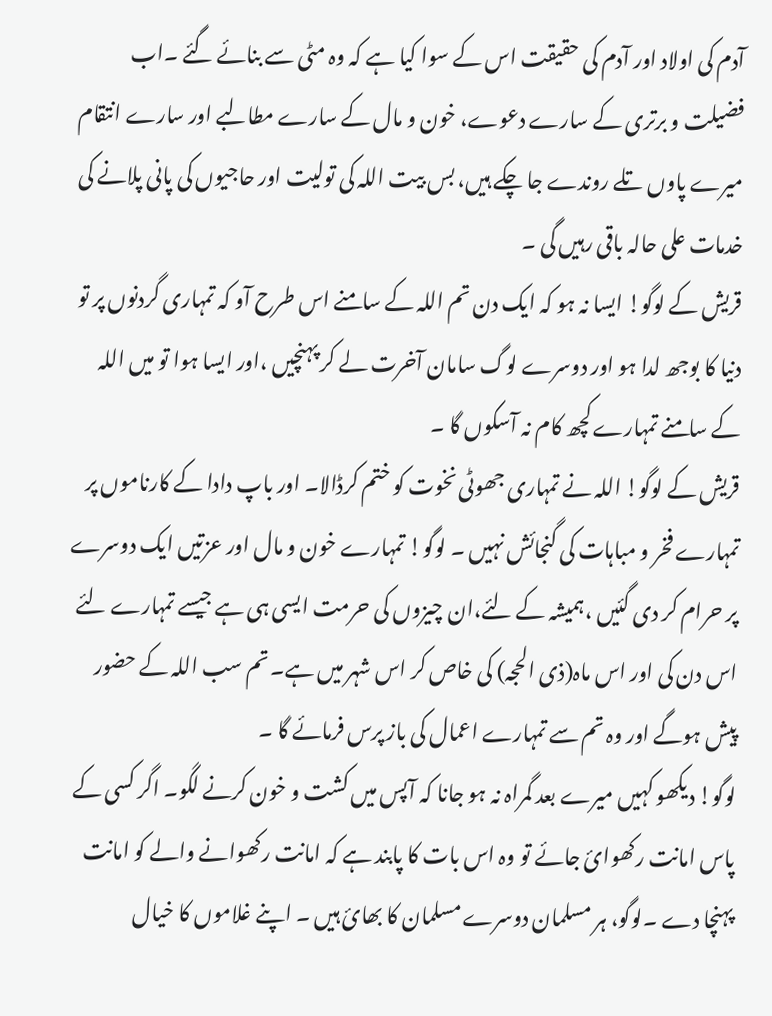آدم کی اولاد اور آدم کی حقیقت اس کے سوا کیا ہے کہ وہ مٹی سے بنائے گئے ۔اب فضیلت و برتری کے سارے دعوے، خون و مال کے سارے مطالبے اور سارے انتقام میرے پاوں تلے روندے جا چکے ہیں، بس بیت اللہ کی تولیت اور حاجیوں کی پانی پلانے کی خدمات علی حالہ باقی رہیں گی ۔
قریش کے لوگو! ایسا نہ ہو کہ ایک دن تم اللہ کے سامنے اس طرح آو کہ تمہاری گردنوں پر تو دنیا کا بوجھ لدا ہو اور دوسرے لوگ سامان آخرت لے کر پہنچیں ،اور ایسا ہوا تو میں اللہ کے سامنے تمہارے کچھ کام نہ آسکوں گا ۔
قریش کے لوگو! اللہ نے تمہاری جھوٹی نخوت کو ختم کرڈالا۔ اور باپ دادا کے کارناموں پر تمہارے فخر و مباہات کی گنجائش نہیں ۔ لوگو! تمہارے خون و مال اور عزتیں ایک دوسرے پر حرام کر دی گئیں ،ہمیشہ کے لئے،ان چیزوں کی حرمت ایسی ہی ہے جیسے تمہارے لئے اس دن کی اور اس ماہ(ذی الحجہ) کی خاص کر اس شہر میں ہے۔ تم سب اللہ کے حضور پیش ہوگے اور وہ تم سے تمہارے اعمال کی باز پرس فرمائے گا ۔
لوگو! دیکھو کہیں میرے بعد گمراہ نہ ہو جانا کہ آپس میں کشت و خون کرنے لگو۔ اگر کسی کے پاس امانت رکھوائ جائے تو وہ اس بات کا پابند ہے کہ امانت رکھوانے والے کو امانت پہنچا دے ۔لوگو، ہر مسلمان دوسرے مسلمان کا بھائ ہیں ۔ اپنے غلاموں کا خیال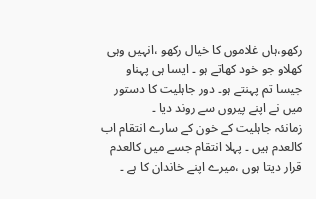رکھو،ہاں غلاموں کا خیال رکھو ،انہیں وہی کھلاو جو خود کھاتے ہو ۔ ایسا ہی پہناو جیسا تم پہنتے ہو۔ دور جاہلیت کا دستور میں نے اپنے پیروں سے روند دیا ۔
زمانئہ جاہلیت کے خون کے سارے انتقام اب کالعدم ہیں ۔ پہلا انتقام جسے میں کالعدم قرار دیتا ہوں ،میرے اپنے خاندان کا ہے ۔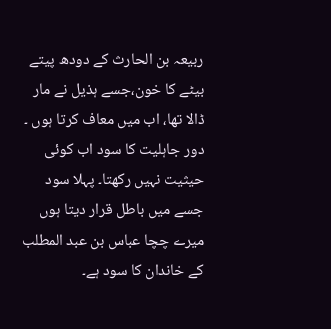ربیعہ بن الحارث کے دودھ پیتے بیٹے کا خون،جسے ہذیل نے مار ڈالا تھا، اب میں معاف کرتا ہوں ۔ دور جاہلیت کا سود اب کوئی حیثیت نہیں رکھتا۔ پہلا سود جسے میں باطل قرار دیتا ہوں میرے چچا عباس بن عبد المطلب کے خاندان کا سود ہے۔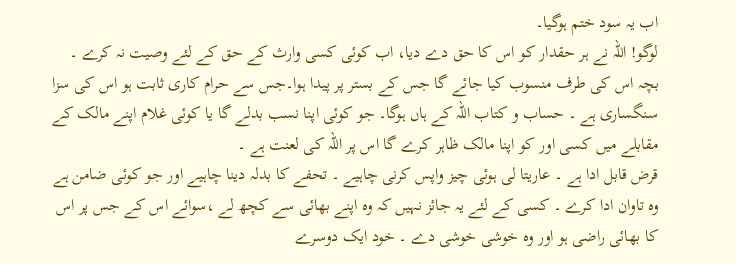اب یہ سود ختم ہوگیا۔
لوگو! اللہ نے ہر حقدار کو اس کا حق دے دیا، اب کوئی کسی وارث کے حق کے لئے وصیت نہ کرے ۔ بچہ اس کی طرف منسوب کیا جائے گا جس کے بستر پر پیدا ہوا۔جس سے حرام کاری ثابت ہو اس کی سزا سنگساری ہے ۔ حساب و کتاب اللہ کے ہاں ہوگا۔ جو کوئی اپنا نسب بدلے گا یا کوئی غلام اپنے مالک کے مقابلے میں کسی اور کو اپنا مالک ظاہر کرے گا اس پر اللہ کی لعنت ہے ۔
قرض قابل ادا ہے ۔ عاریتا لی ہوئی چیز واپس کرنی چاہیے ۔ تحفے کا بدلہ دینا چاہیے اور جو کوئی ضامن ہے وہ تاوان ادا کرے ۔ کسی کے لئے یہ جائز نہیں کہ وہ اپنے بھائی سے کچھ لے ،سوائے اس کے جس پر اس کا بھائی راضی ہو اور وہ خوشی خوشی دے ۔ خود ایک دوسرے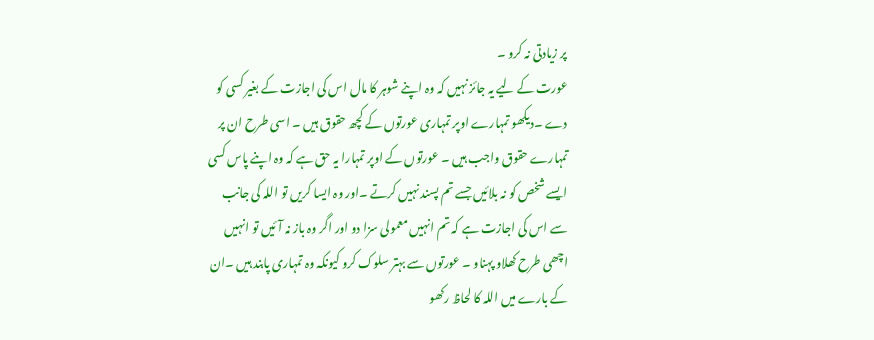پر زیادتی نہ کرو ۔
عورت کے لیے یہ جائز نہیں کہ وہ اپنے شوہر کا مال اس کی اجازت کے بغیر کسی کو دے ۔دیکھو تمہارے اوپر تمہاری عورتوں کے کچھ حقوق ہیں ۔ اسی طرح ان پر تمہارے حقوق واجب ہیں ۔ عورتوں کے اوپر تمہارا یہ حق ہے کہ وہ اپنے پاس کسی ایسے شخص کو نہ بلائیں جسے تم پسند نہیں کرتے ۔اور وہ ایسا کریں تو اللہ کی جانب سے اس کی اجازت ہے کہ تم انہیں معمولی سزا دو اور اگر وہ باز نہ آئیں تو انہیں اچھی طرح کھلاو پہناو ۔ عورتوں سے بہتر سلوک کرو کیونکہ وہ تمہاری پابند ہیں ۔ان کے بارے میں اللہ کا لحاظ رکھو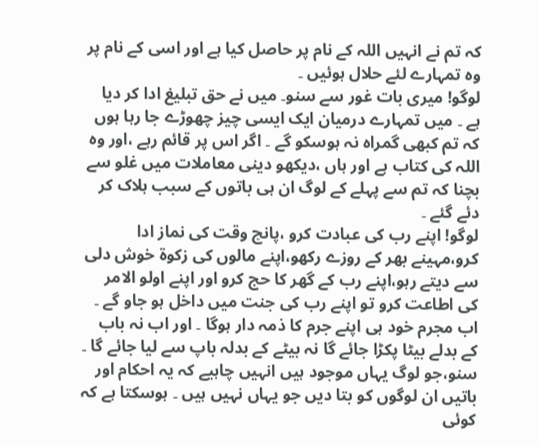کہ تم نے انہیں اللہ کے نام پر حاصل کیا ہے اور اسی کے نام پر وہ تمہارے لئے حلال ہوئیں ۔
لوگو! میری بات غور سے سنو۔ میں نے حق تبلیغ ادا کر دیا ہے ۔ میں تمہارے درمیان ایک ایسی چیز چھوڑے جا رہا ہوں کہ تم کبھی گمراہ نہ ہوسکو گے ۔ اگر اس پر قائم رہے ،اور وہ اللہ کی کتاب ہے اور ہاں ،دیکھو دینی معاملات میں غلو سے بچنا کہ تم سے پہلے کے لوگ ان ہی باتوں کے سبب ہلاک کر دئے گئے ۔
لوگو! اپنے رب کی عبادت کرو ،پانچ وقت کی نماز ادا کرو،مہینے بھر کے روزے رکھو،اپنے مالوں کی زکوۃ خوش دلی سے دیتے رہو،اپنے رب کے گھر کا حج کرو اور اپنے اولو الامر کی اطاعت کرو تو اپنے رب کی جنت میں داخل ہو جاو گے ۔
اب مجرم خود ہی اپنے جرم کا ذمہ دار ہوگا ۔ اور اب نہ باب کے بدلے بیٹا پکڑا جائے گا نہ بیٹے کے بدلہ باپ سے لیا جائے گا ۔ سنو،جو لوگ یہاں موجود ہیں انہیں چاہیے کہ یہ احکام اور باتیں ان لوگوں کو بتا دیں جو یہاں نہیں ہیں ۔ ہوسکتا ہے کہ کوئی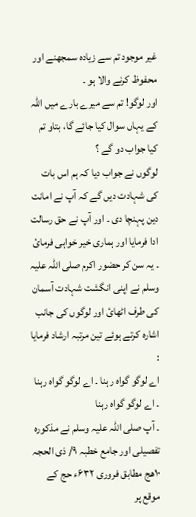غیر موجود تم سے زیادہ سمجھنے اور محفوظ کرنے والا ہو ۔
اور لوگو! تم سے میرے بارے میں اللہ کے یہاں سوال کیا جائے گا، بتاو تم کیا جواب دو گے ؟
لوگوں نے جواب دیا کہ ہم اس بات کی شہادت دیں گے کہ آپ نے امانت دین پہنچا دی ۔ اور آپ نے حق رسالت ادا فرمایا اور ہماری خیر خواہی فرمائ ۔ یہ سن کر حضور اکرم صلی اللہ علیہ وسلم نے اپنی انگشت شہادت آسمان کی طرف اٹھائ اور لوگوں کی جانب اشارہ کرتے ہوئے تین مرتبہ ارشاد فرمایا :
اے لوگو گواہ رہنا ۔ اے لوگو گواہ رہنا ۔ اے لوگو گواہ رہنا
۔ آپ صلی اللہ علیہ وسلم نے مذکورہ تفصیلی اور جامع خطبہ ۹/ ذی الحجہ ۱۰ھج مطابق فروری ۶۳۲ء حج کے موقع پر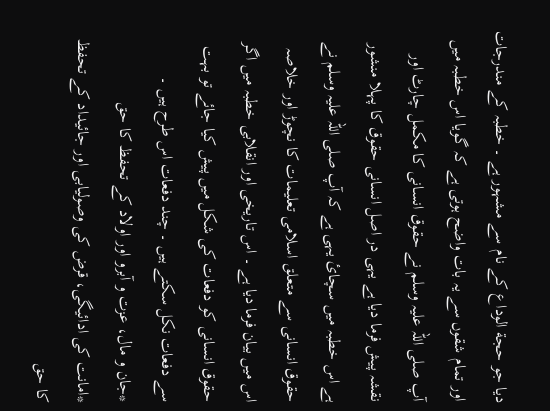دیا جو حجة الوداع کے نام سے مشہور ہے ۔ خطبہ کے مندرجات اور تمام شقوں سے یہ بات واضح ہوتی ہے کہ گویا اس خطبہ میں آپ صلی اللہ علیہ وسلم نے حقوق انسانی کا مکمل چارٹ اور نقشہ پیش فرما دیا ہے یہی در اصل انسانی حقوق کا پہلا منشور ہے اس خطبہ میں سچائ یہی ہے کہ آپ صلی اللہ علیہ وسلم نے حقوق انسانی سے متعلق اسلامی تعلیمات کا نچوڑ اور خلاصہ اس میں بیان فرما دیا ہے ۔ اس تاریخی اور انقلابی خطبہ میں اگر حقوق انسانی کو دفعات کی شکل میں پیش کیا جائے تو بہت سے دفعات نکل سکتے ہیں ۔ چند دفعات اس طرح ہیں ۔
*جان و مال، عزت و آبرو اور اولاد کے تحفظ کا حق
*امانت کی ادائیگی، قرض کی وصولیابی اور جائیداد کے تحفظ کا حق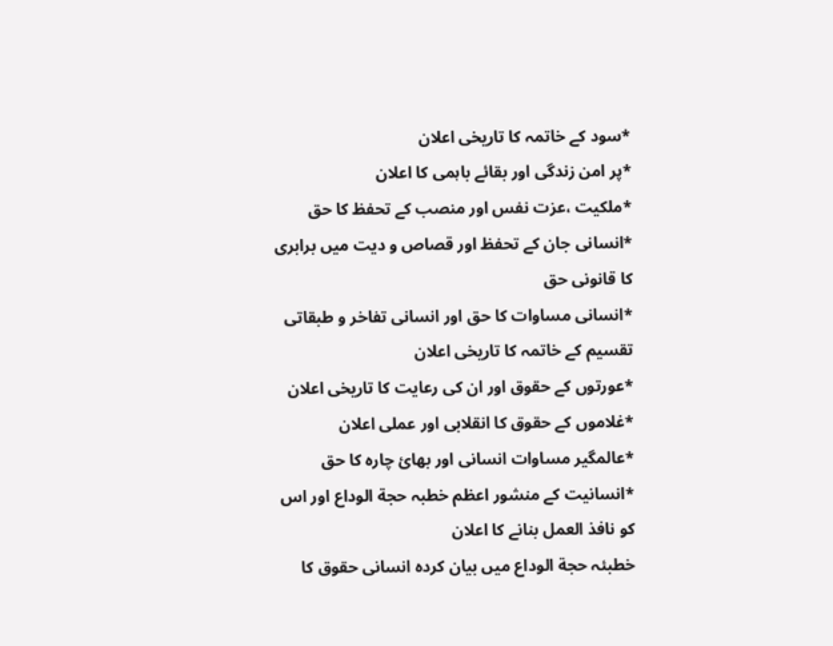*سود کے خاتمہ کا تاریخی اعلان
*پر امن زندگی اور بقائے باہمی کا اعلان
*ملکیت ،عزت نفس اور منصب کے تحفظ کا حق
*انسانی جان کے تحفظ اور قصاص و دیت میں برابری کا قانونی حق
*انسانی مساوات کا حق اور انسانی تفاخر و طبقاتی تقسیم کے خاتمہ کا تاریخی اعلان
*عورتوں کے حقوق اور ان کی رعایت کا تاریخی اعلان
*غلاموں کے حقوق کا انقلابی اور عملی اعلان
*عالمگیر مساوات انسانی اور بھائ چارہ کا حق
*انسانیت کے منشور اعظم خطبہ حجة الوداع اور اس کو نافذ العمل بنانے کا اعلان
خطبئہ حجة الوداع میں بیان کردہ انسانی حقوق کا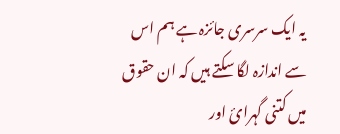یہ ایک سرسری جائزہ ہے ہم اس سے اندازہ لگا سکتے ہیں کہ ان حقوق میں کتنی گہرائ اور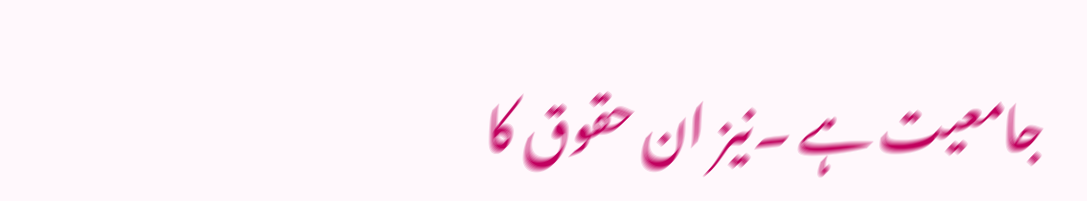جامعیت ہے ۔نیز ان حقوق کا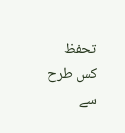تحفظ کس طرح سے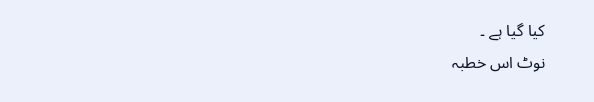کیا گیا ہے ۔
نوٹ اس خطبہ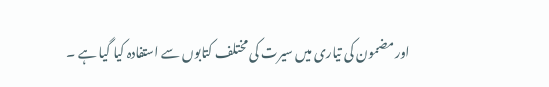اور مضمون کی تیاری میں سیرت کی مختلف کتابوں سے استفادہ کیا گیا ہے ۔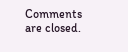Comments are closed.